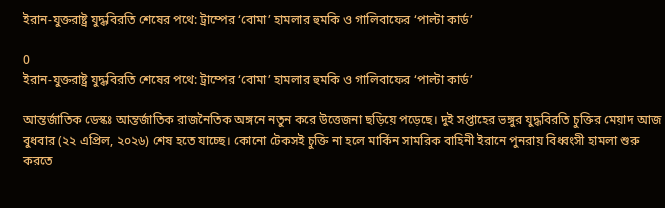ইরান-যুক্তরাষ্ট্র যুদ্ধবিরতি শেষের পথে: ট্রাম্পের ‘বোমা’ হামলার হুমকি ও গালিবাফের ‘পাল্টা কার্ড’

0
ইরান-যুক্তরাষ্ট্র যুদ্ধবিরতি শেষের পথে: ট্রাম্পের ‘বোমা’ হামলার হুমকি ও গালিবাফের ‘পাল্টা কার্ড’

আন্তর্জাতিক ডেস্কঃ আন্তর্জাতিক রাজনৈতিক অঙ্গনে নতুন করে উত্তেজনা ছড়িয়ে পড়েছে। দুই সপ্তাহের ভঙ্গুর যুদ্ধবিরতি চুক্তির মেয়াদ আজ বুধবার (২২ এপ্রিল, ২০২৬) শেষ হতে যাচ্ছে। কোনো টেকসই চুক্তি না হলে মার্কিন সামরিক বাহিনী ইরানে পুনরায় বিধ্বংসী হামলা শুরু করতে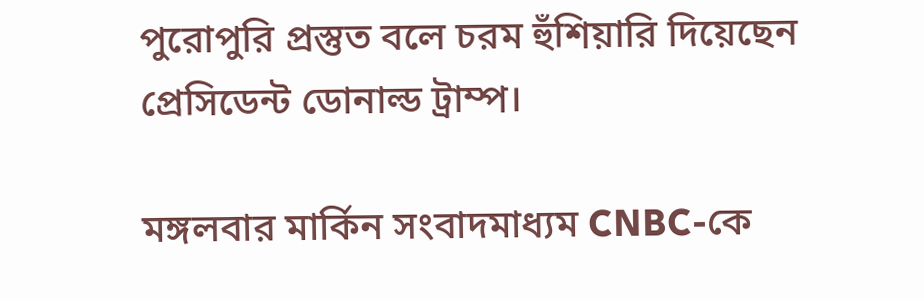পুরোপুরি প্রস্তুত বলে চরম হুঁশিয়ারি দিয়েছেন প্রেসিডেন্ট ডোনাল্ড ট্রাম্প।

মঙ্গলবার মার্কিন সংবাদমাধ্যম CNBC-কে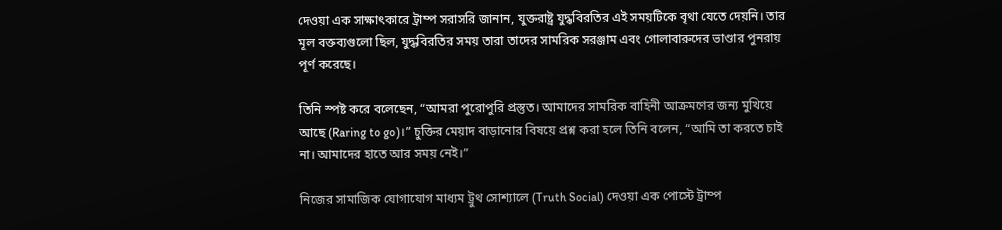দেওয়া এক সাক্ষাৎকারে ট্রাম্প সরাসরি জানান, যুক্তরাষ্ট্র যুদ্ধবিরতির এই সময়টিকে বৃথা যেতে দেয়নি। তার মূল বক্তব্যগুলো ছিল, যুদ্ধবিরতির সময় তারা তাদের সামরিক সরঞ্জাম এবং গোলাবারুদের ভাণ্ডার পুনরায় পূর্ণ করেছে।

তিনি স্পষ্ট করে বলেছেন, “আমরা পুরোপুরি প্রস্তুত। আমাদের সামরিক বাহিনী আক্রমণের জন্য মুখিয়ে আছে (Raring to go)।” চুক্তির মেয়াদ বাড়ানোর বিষয়ে প্রশ্ন করা হলে তিনি বলেন, “আমি তা করতে চাই না। আমাদের হাতে আর সময় নেই।”

নিজের সামাজিক যোগাযোগ মাধ্যম ট্রুথ সোশ্যালে (Truth Social) দেওয়া এক পোস্টে ট্রাম্প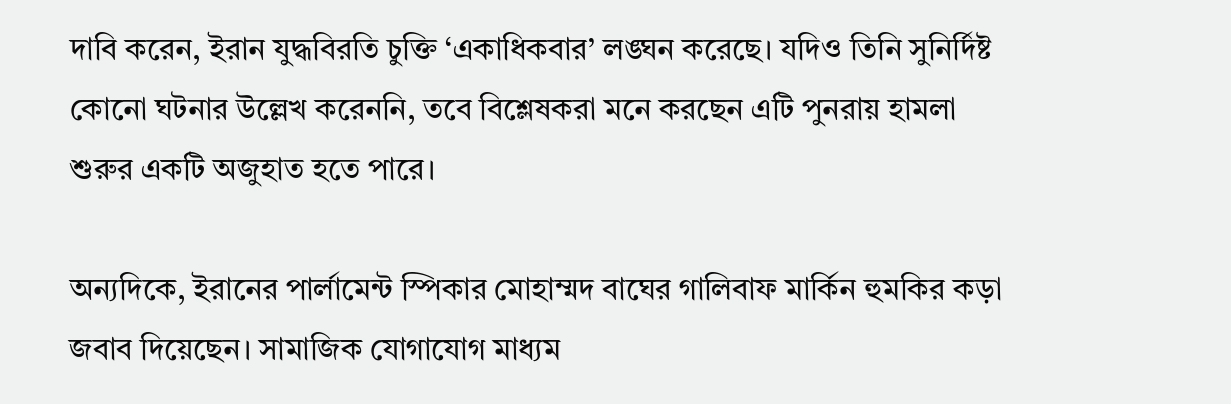দাবি করেন, ইরান যুদ্ধবিরতি চুক্তি ‘একাধিকবার’ লঙ্ঘন করেছে। যদিও তিনি সুনির্দিষ্ট কোনো ঘটনার উল্লেখ করেননি, তবে বিশ্লেষকরা মনে করছেন এটি পুনরায় হামলা শুরুর একটি অজুহাত হতে পারে।

অন্যদিকে, ইরানের পার্লামেন্ট স্পিকার মোহাম্মদ বাঘের গালিবাফ মার্কিন হুমকির কড়া জবাব দিয়েছেন। সামাজিক যোগাযোগ মাধ্যম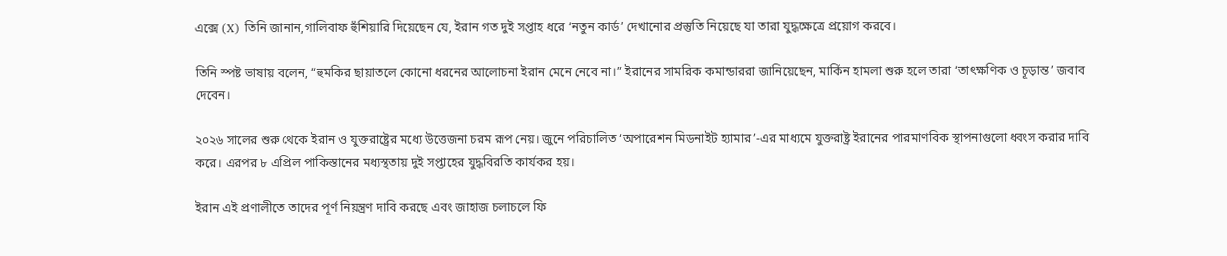এক্সে (X) তিনি জানান,গালিবাফ হুঁশিয়ারি দিয়েছেন যে, ইরান গত দুই সপ্তাহ ধরে ‘নতুন কার্ড’ দেখানোর প্রস্তুতি নিয়েছে যা তারা যুদ্ধক্ষেত্রে প্রয়োগ করবে।

তিনি স্পষ্ট ভাষায় বলেন, “হুমকির ছায়াতলে কোনো ধরনের আলোচনা ইরান মেনে নেবে না।” ইরানের সামরিক কমান্ডাররা জানিয়েছেন, মার্কিন হামলা শুরু হলে তারা ‘তাৎক্ষণিক ও চূড়ান্ত’ জবাব দেবেন।

২০২৬ সালের শুরু থেকে ইরান ও যুক্তরাষ্ট্রের মধ্যে উত্তেজনা চরম রূপ নেয়। জুনে পরিচালিত ‘অপারেশন মিডনাইট হ্যামার’-এর মাধ্যমে যুক্তরাষ্ট্র ইরানের পারমাণবিক স্থাপনাগুলো ধ্বংস করার দাবি করে। এরপর ৮ এপ্রিল পাকিস্তানের মধ্যস্থতায় দুই সপ্তাহের যুদ্ধবিরতি কার্যকর হয়।

ইরান এই প্রণালীতে তাদের পূর্ণ নিয়ন্ত্রণ দাবি করছে এবং জাহাজ চলাচলে ফি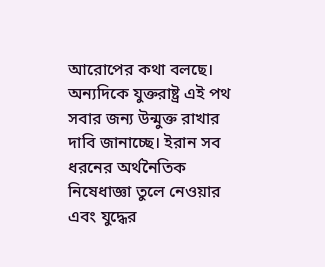আরোপের কথা বলছে। অন্যদিকে যুক্তরাষ্ট্র এই পথ সবার জন্য উন্মুক্ত রাখার দাবি জানাচ্ছে। ইরান সব ধরনের অর্থনৈতিক নিষেধাজ্ঞা তুলে নেওয়ার এবং যুদ্ধের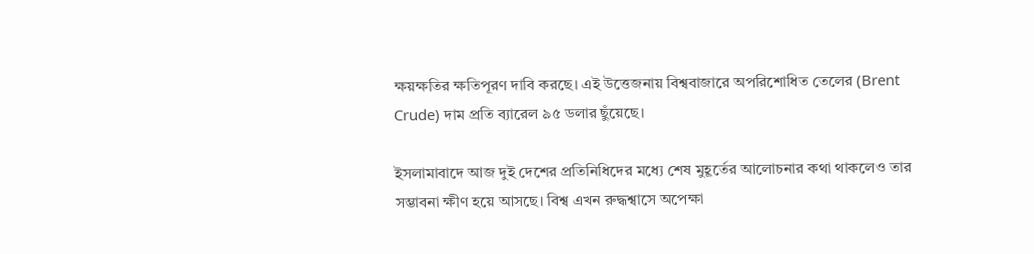ক্ষয়ক্ষতির ক্ষতিপূরণ দাবি করছে। এই উত্তেজনায় বিশ্ববাজারে অপরিশোধিত তেলের (Brent Crude) দাম প্রতি ব্যারেল ৯৫ ডলার ছুঁয়েছে।

ইসলামাবাদে আজ দুই দেশের প্রতিনিধিদের মধ্যে শেষ মুহূর্তের আলোচনার কথা থাকলেও তার সম্ভাবনা ক্ষীণ হয়ে আসছে। বিশ্ব এখন রুদ্ধশ্বাসে অপেক্ষা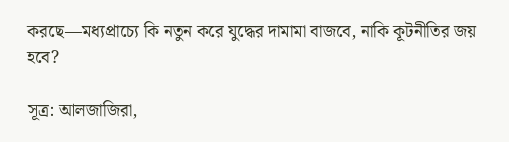করছে—মধ্যপ্রাচ্যে কি নতুন করে যুদ্ধের দামামা বাজবে, নাকি কূটনীতির জয় হবে?

সূত্র: আলজাজিরা,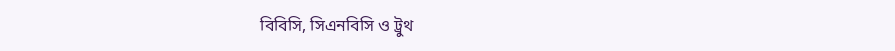বিবিসি, সিএনবিসি ও ট্রুথ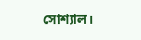সোশ্যাল।